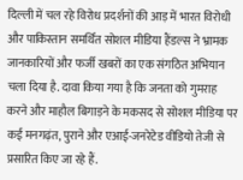दिल्ली में चल रहे विरोध प्रदर्शनों की आड़ में भारत विरोधी और पाकिस्तान समर्थित सोशल मीडिया हैंडल्स ने भ्रामक जानकारियों और फर्जी खबरों का एक संगठित अभियान चला दिया है. दावा किया गया है कि जनता को गुमराह करने और माहौल बिगाड़ने के मकसद से सोशल मीडिया पर कई मनगढ़ंत, पुराने और एआई-जनरेटेड वीडियो तेजी से प्रसारित किए जा रहे हैं.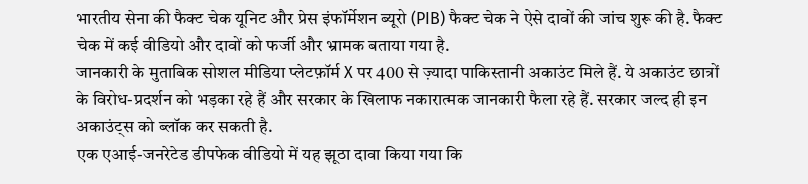भारतीय सेना की फैक्ट चेक यूनिट और प्रेस इंफॉर्मेशन ब्यूरो (PIB) फैक्ट चेक ने ऐसे दावों की जांच शुरू की है. फैक्ट चेक में कई वीडियो और दावों को फर्जी और भ्रामक बताया गया है.
जानकारी के मुताबिक सोशल मीडिया प्लेटफ़ॉर्म X पर 400 से ज़्यादा पाकिस्तानी अकाउंट मिले हैं. ये अकाउंट छात्रों के विरोध-प्रदर्शन को भड़का रहे हैं और सरकार के खिलाफ नकारात्मक जानकारी फैला रहे हैं. सरकार जल्द ही इन अकाउंट्स को ब्लॉक कर सकती है.
एक एआई-जनरेटेड डीपफेक वीडियो में यह झूठा दावा किया गया कि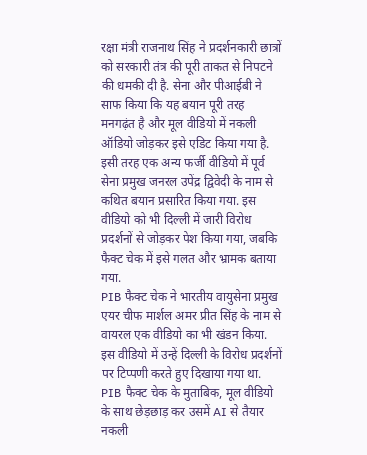रक्षा मंत्री राजनाथ सिंह ने प्रदर्शनकारी छात्रों को सरकारी तंत्र की पूरी ताकत से निपटने की धमकी दी है. सेना और पीआईबी ने साफ किया कि यह बयान पूरी तरह मनगढ़ंत है और मूल वीडियो में नकली ऑडियो जोड़कर इसे एडिट किया गया है.
इसी तरह एक अन्य फर्जी वीडियो में पूर्व सेना प्रमुख जनरल उपेंद्र द्विवेदी के नाम से कथित बयान प्रसारित किया गया. इस वीडियो को भी दिल्ली में जारी विरोध प्रदर्शनों से जोड़कर पेश किया गया, जबकि फैक्ट चेक में इसे गलत और भ्रामक बताया गया.
PIB फैक्ट चेक ने भारतीय वायुसेना प्रमुख एयर चीफ मार्शल अमर प्रीत सिंह के नाम से वायरल एक वीडियो का भी खंडन किया. इस वीडियो में उन्हें दिल्ली के विरोध प्रदर्शनों पर टिप्पणी करते हुए दिखाया गया था. PIB फैक्ट चेक के मुताबिक, मूल वीडियो के साथ छेड़छाड़ कर उसमें AI से तैयार नकली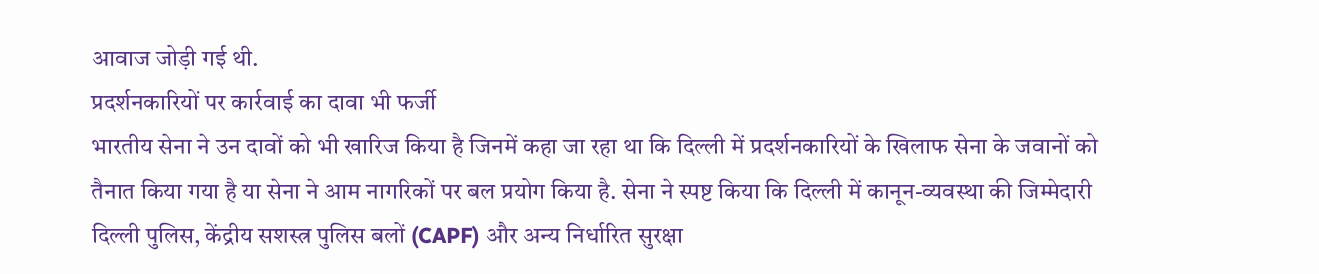आवाज जोड़ी गई थी.
प्रदर्शनकारियों पर कार्रवाई का दावा भी फर्जी
भारतीय सेना ने उन दावों को भी खारिज किया है जिनमें कहा जा रहा था कि दिल्ली में प्रदर्शनकारियों के खिलाफ सेना के जवानों को तैनात किया गया है या सेना ने आम नागरिकों पर बल प्रयोग किया है. सेना ने स्पष्ट किया कि दिल्ली में कानून-व्यवस्था की जिम्मेदारी दिल्ली पुलिस, केंद्रीय सशस्त्र पुलिस बलों (CAPF) और अन्य निर्धारित सुरक्षा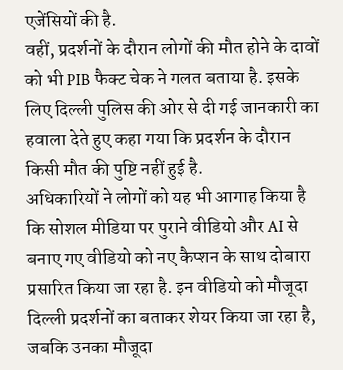एजेंसियों की है.
वहीं, प्रदर्शनों के दौरान लोगों की मौत होने के दावों को भी PIB फैक्ट चेक ने गलत बताया है. इसके लिए दिल्ली पुलिस की ओर से दी गई जानकारी का हवाला देते हुए कहा गया कि प्रदर्शन के दौरान किसी मौत की पुष्टि नहीं हुई है.
अधिकारियों ने लोगों को यह भी आगाह किया है कि सोशल मीडिया पर पुराने वीडियो और AI से बनाए गए वीडियो को नए कैप्शन के साथ दोबारा प्रसारित किया जा रहा है. इन वीडियो को मौजूदा दिल्ली प्रदर्शनों का बताकर शेयर किया जा रहा है, जबकि उनका मौजूदा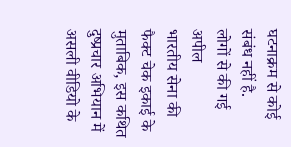घटनाक्रम से कोई संबंध नहीं है.
लोगों से की गई अपील
भारतीय सेना की फैक्ट चेक इकाई के मुताबिक, इस कथित दुष्प्रचार अभियान में असली वीडियो के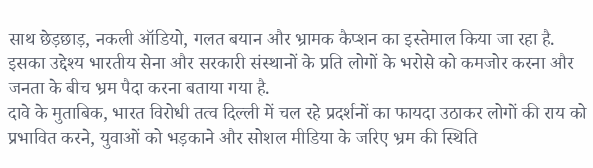साथ छेड़छाड़, नकली ऑडियो, गलत बयान और भ्रामक कैप्शन का इस्तेमाल किया जा रहा है. इसका उद्देश्य भारतीय सेना और सरकारी संस्थानों के प्रति लोगों के भरोसे को कमजोर करना और जनता के बीच भ्रम पैदा करना बताया गया है.
दावे के मुताबिक, भारत विरोधी तत्व दिल्ली में चल रहे प्रदर्शनों का फायदा उठाकर लोगों की राय को प्रभावित करने, युवाओं को भड़काने और सोशल मीडिया के जरिए भ्रम की स्थिति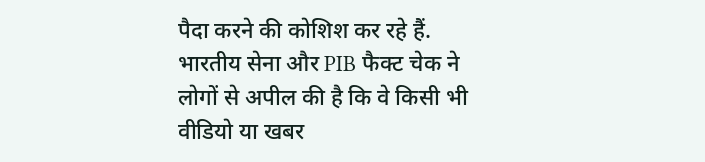पैदा करने की कोशिश कर रहे हैं.
भारतीय सेना और PIB फैक्ट चेक ने लोगों से अपील की है कि वे किसी भी वीडियो या खबर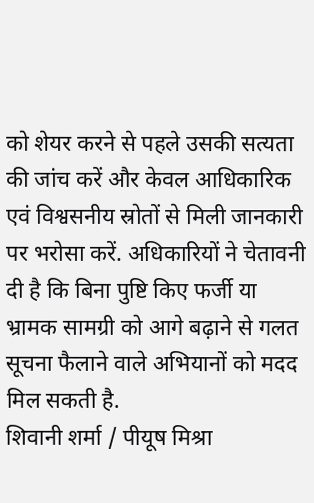को शेयर करने से पहले उसकी सत्यता की जांच करें और केवल आधिकारिक एवं विश्वसनीय स्रोतों से मिली जानकारी पर भरोसा करें. अधिकारियों ने चेतावनी दी है कि बिना पुष्टि किए फर्जी या भ्रामक सामग्री को आगे बढ़ाने से गलत सूचना फैलाने वाले अभियानों को मदद मिल सकती है.
शिवानी शर्मा / पीयूष मिश्रा